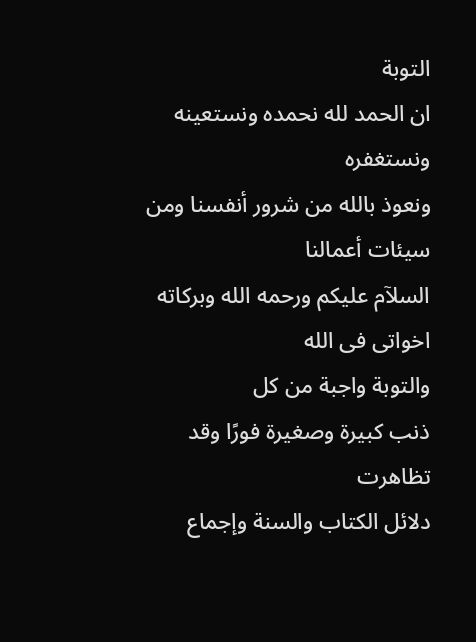التوبة
ان الحمد لله نحمده ونستعينه ونستغفره
ونعوذ بالله من شرور أنفسنا ومن
سيئات أعمالنا
السلآم عليكم ورحمه الله وبركاته
اخواتى فى الله
والتوبة واجبة من كل
ذنب كبيرة وصغيرة فورًا وقد تظاهرت
دلائل الكتاب والسنة وإجماع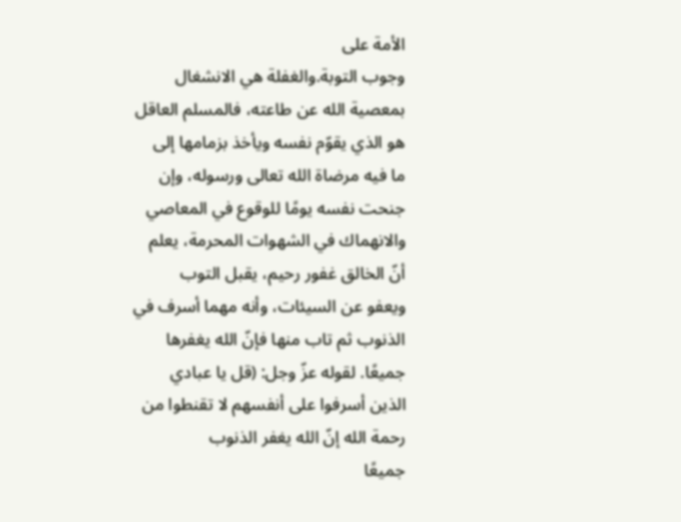الأمة على
وجوب التوبة.والغفلة هي الانشغال
بمعصية الله عن طاعته، فالمسلم العاقل
هو الذي يقوّم نفسه ويأخذ بزمامها إلى
ما فيه مرضاة الله تعالى ورسوله، وإن
جنحت نفسه يومًا للوقوع في المعاصي
والانهماك في الشهوات المحرمة، يعلم
أنّ الخالق غفور رحيم، يقبل التوب
ويعفو عن السيئات، وأنه مهما أسرف في
الذنوب ثم تاب منها فإنّ الله يغفرها
جميعًا. لقوله عزّ وجل: (قل يا عبادي
الذين أسرفوا على أنفسهم لا تقنطوا من
رحمة الله إنّ الله يغفر الذنوب
جميعًا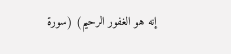إنه هو الغفور الرحيم) (سورة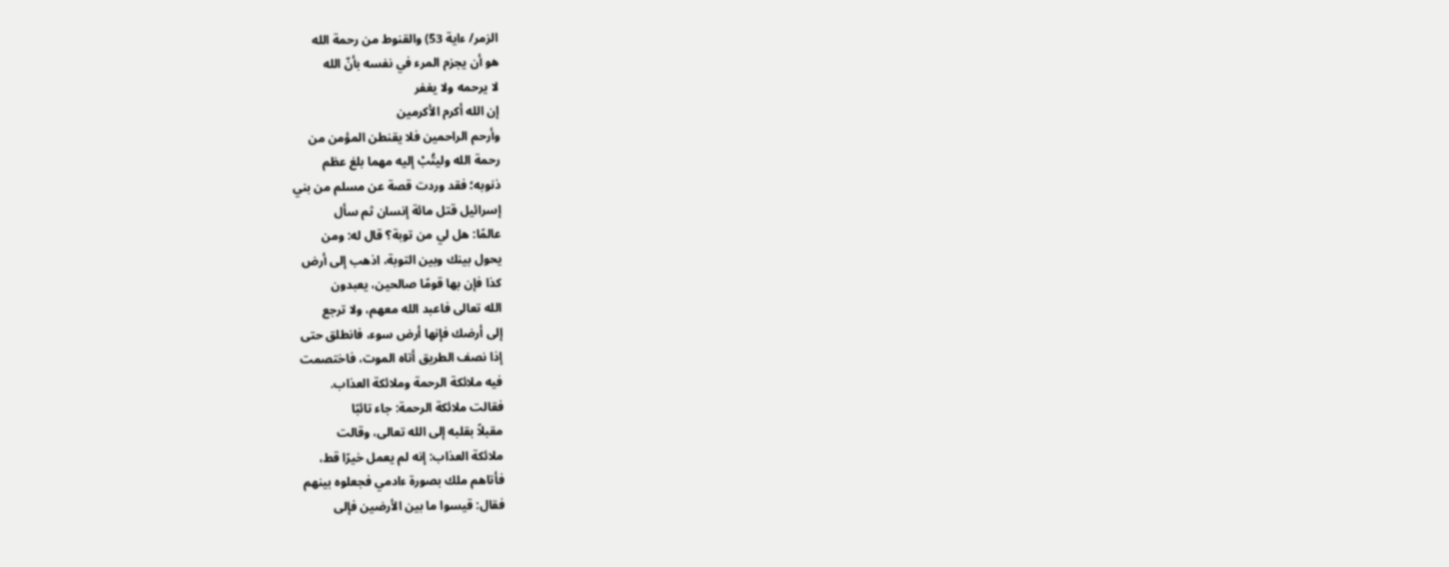الزمر/ ءاية 53) والقنوط من رحمة الله
هو أن يجزم المرء في نفسه بأنّ الله
لا يرحمه ولا يغفر
إن الله أكرم الأكرمين
وأرحم الراحمين فلا يقنطن المؤمن من
رحمة الله وليتُبْ إليه مهما بلغ عظم
ذنوبه؛ فقد وردت قصة عن مسلم من بني
إسرائيل قتل مائة إنسان ثم سأل
عالمًا: هل لي من توبة؟ قال له: ومن
يحول بينك وبين التوبة، اذهب إلى أرض
كذا فإن بها قومًا صالحين، يعبدون
الله تعالى فاعبد الله معهم، ولا ترجع
إلى أرضك فإنها أرض سوء، فانطلق حتى
إذا نصف الطريق أتاه الموت، فاختصمت
فيه ملائكة الرحمة وملائكة العذاب.
فقالت ملائكة الرحمة: جاء تائبًا
مقبلاً بقلبه إلى الله تعالى، وقالت
ملائكة العذاب: إنه لم يعمل خيرًا قط،
فأتاهم ملك بصورة ءادمي فجعلوه بينهم
فقال: قيسوا ما بين الأرضين فإلى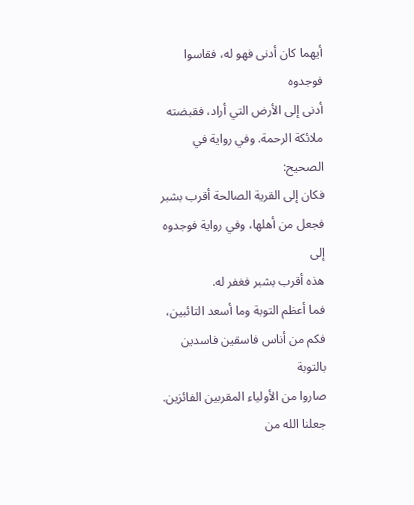أيهما كان أدنى فهو له، فقاسوا فوجدوه
أدنى إلى الأرض التي أراد، فقبضته
ملائكة الرحمة. وفي رواية في الصحيح:
فكان إلى القرية الصالحة أقرب بشبر
فجعل من أهلها، وفي رواية فوجدوه إلى
هذه أقرب بشبر فغفر له.
فما أعظم التوبة وما أسعد التائبين،
فكم من أناس فاسقين فاسدين بالتوبة
صاروا من الأولياء المقربين الفائزين.
جعلنا الله من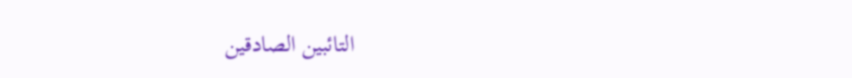التائبين الصادقين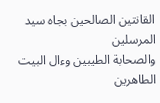القانتين الصالحين بجاه سيد المرسلين
والصحابة الطيبين وءال البيت الطاهرين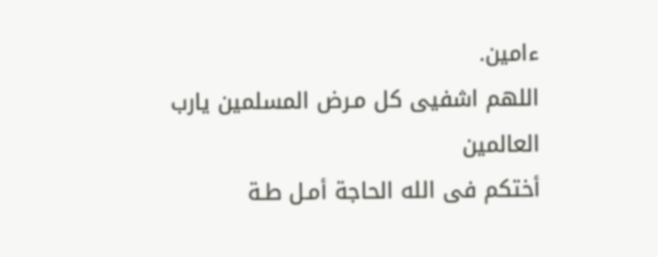ءامين.
اللهم اشفيى كل مـرض المسلمين يارب
العالمين
أختكم فى الله الحاجة أمـل طـة